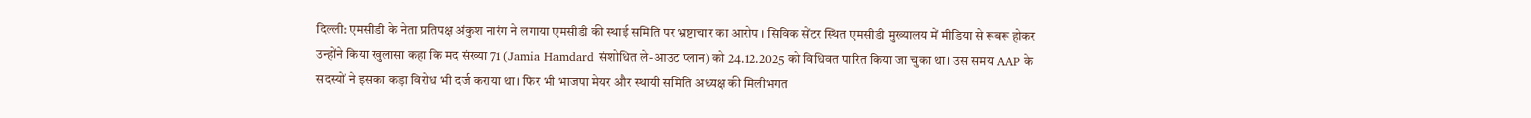दिल्ली: एमसीडी के नेता प्रतिपक्ष अंकुश नारंग ने लगाया एमसीडी की स्थाई समिति पर भ्रष्टाचार का आरोप । सिविक सेंटर स्थित एमसीडी मुख्यालय में मीडिया से रूबरू होकर उन्होंने किया खुलासा कहा कि मद संख्या 71 (Jamia Hamdard संशोधित ले-आउट प्लान) को 24.12.2025 को विधिवत पारित किया जा चुका था। उस समय AAP के सदस्यों ने इसका कड़ा विरोध भी दर्ज कराया था। फिर भी भाजपा मेयर और स्थायी समिति अध्यक्ष की मिलीभगत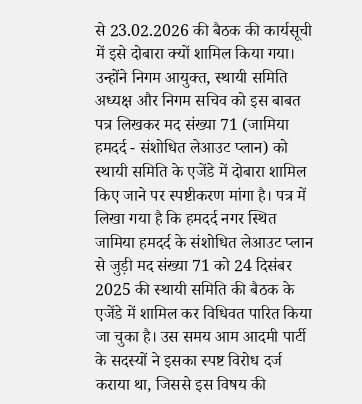से 23.02.2026 की बैठक की कार्यसूची में इसे दोबारा क्यों शामिल किया गया।
उन्होंने निगम आयुक्त, स्थायी समिति अध्यक्ष और निगम सचिव को इस बाबत पत्र लिखकर मद संख्या 71 (जामिया हमदर्द - संशोधित लेआउट प्लान) को स्थायी समिति के एजेंडे में दोबारा शामिल किए जाने पर स्पष्टीकरण मांगा है। पत्र में लिखा गया है कि हमदर्द नगर स्थित जामिया हमदर्द के संशोधित लेआउट प्लान से जुड़ी मद संख्या 71 को 24 दिसंबर 2025 की स्थायी समिति की बैठक के एजेंडे में शामिल कर विधिवत पारित किया जा चुका है। उस समय आम आदमी पार्टी के सदस्यों ने इसका स्पष्ट विरोध दर्ज कराया था, जिससे इस विषय की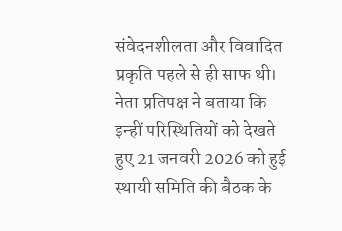संवेदनशीलता और विवादित प्रकृति पहले से ही साफ थी।
नेता प्रतिपक्ष ने बताया कि इन्हीं परिस्थितियों को देखते हुए 21 जनवरी 2026 को हुई स्थायी समिति की बैठक के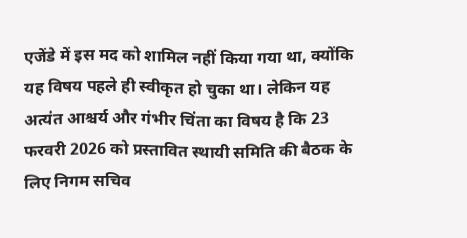एजेंडे में इस मद को शामिल नहीं किया गया था, क्योंकि यह विषय पहले ही स्वीकृत हो चुका था। लेकिन यह अत्यंत आश्चर्य और गंभीर चिंता का विषय है कि 23 फरवरी 2026 को प्रस्तावित स्थायी समिति की बैठक के लिए निगम सचिव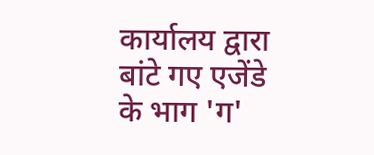कार्यालय द्वारा बांटे गए एजेंडे के भाग 'ग'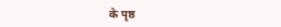के पृष्ठ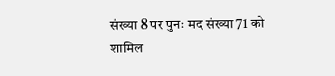संख्या 8 पर पुनः मद संख्या 71 को शामिल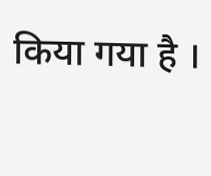किया गया है ।